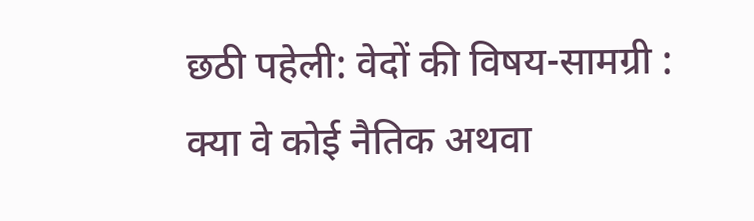छठी पहेली: वेदों की विषय-सामग्री : क्या वे कोई नैतिक अथवा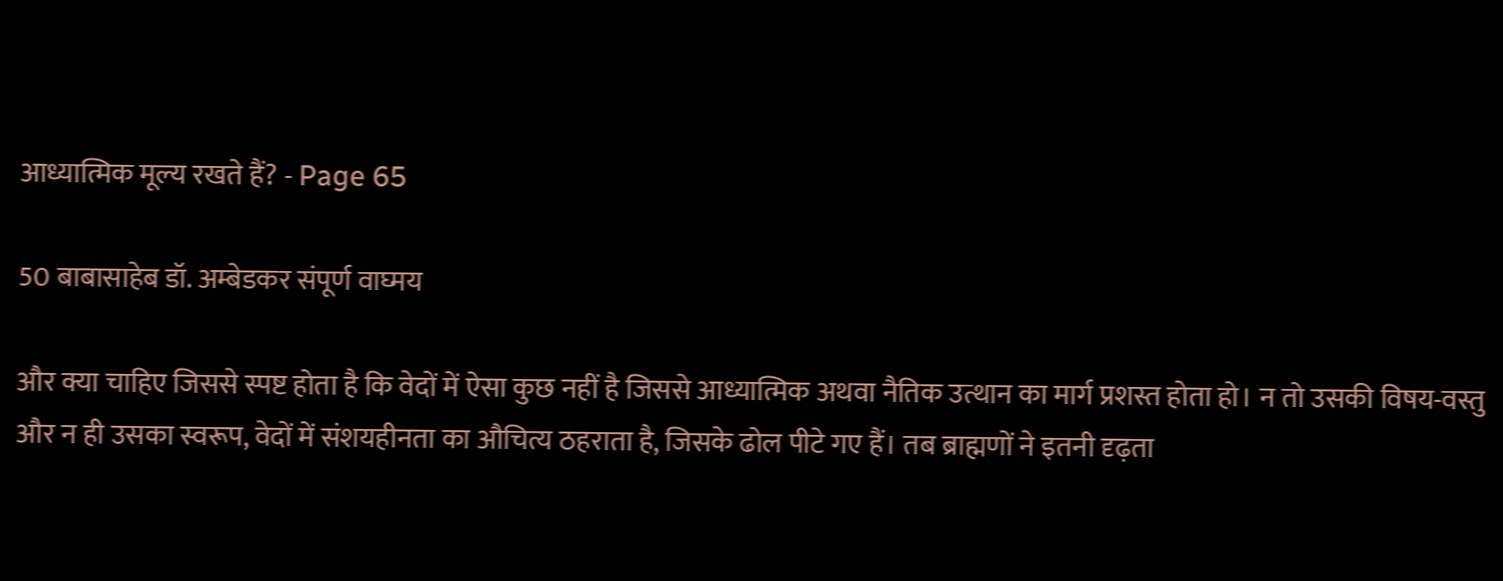आध्यात्मिक मूल्य रखते हैं? - Page 65

50 बाबासाहेब डॉ. अम्बेडकर संपूर्ण वाघ्मय

और क्या चाहिए जिससे स्पष्ट होता है कि वेदों में ऐसा कुछ नहीं है जिससे आध्यात्मिक अथवा नैतिक उत्थान का मार्ग प्रशस्त होता हो। न तो उसकी विषय-वस्तु और न ही उसका स्वरूप, वेदों में संशयहीनता का औचित्य ठहराता है, जिसके ढोल पीटे गए हैं। तब ब्राह्मणों ने इतनी दृढ़ता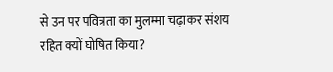से उन पर पवित्रता का मुलम्मा चढ़ाकर संशय रहित क्यों घोषित किया?